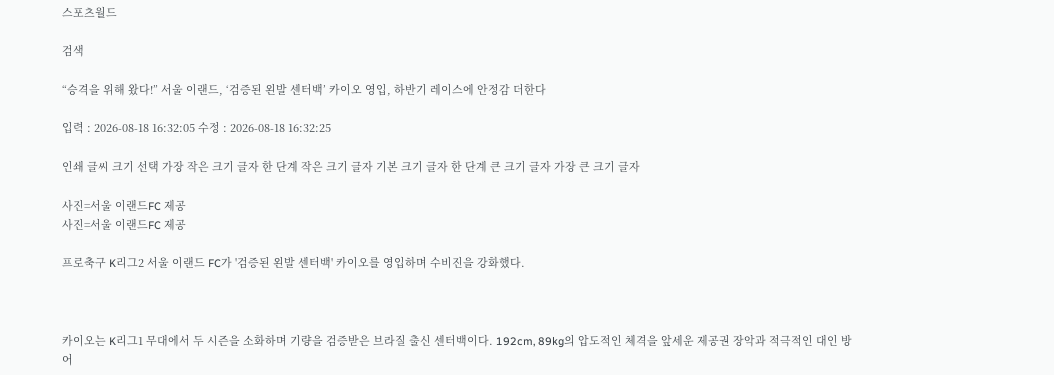스포츠월드

검색

“승격을 위해 왔다!” 서울 이랜드, ‘검증된 왼발 센터백’ 카이오 영입, 하반기 레이스에 안정감 더한다

입력 : 2026-08-18 16:32:05 수정 : 2026-08-18 16:32:25

인쇄 글씨 크기 선택 가장 작은 크기 글자 한 단계 작은 크기 글자 기본 크기 글자 한 단계 큰 크기 글자 가장 큰 크기 글자

사진=서울 이랜드FC 제공
사진=서울 이랜드FC 제공

프로축구 K리그2 서울 이랜드 FC가 '검증된 왼발 센터백' 카이오를 영입하며 수비진을 강화했다.



카이오는 K리그1 무대에서 두 시즌을 소화하며 기량을 검증받은 브라질 출신 센터백이다. 192cm, 89kg의 압도적인 체격을 앞세운 제공권 장악과 적극적인 대인 방어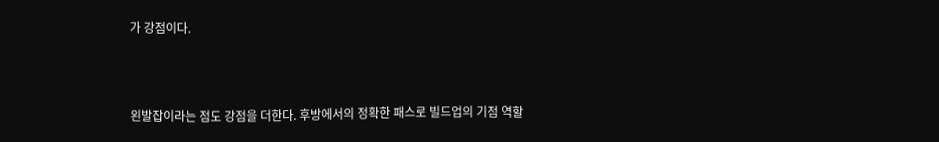가 강점이다.



왼발잡이라는 점도 강점을 더한다. 후방에서의 정확한 패스로 빌드업의 기점 역할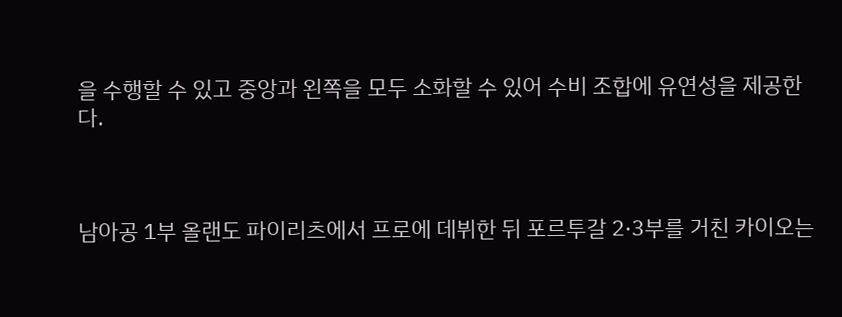을 수행할 수 있고 중앙과 왼쪽을 모두 소화할 수 있어 수비 조합에 유연성을 제공한다.



남아공 1부 올랜도 파이리츠에서 프로에 데뷔한 뒤 포르투갈 2·3부를 거친 카이오는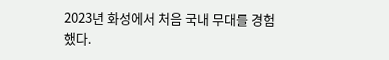2023년 화성에서 처음 국내 무대를 경험했다.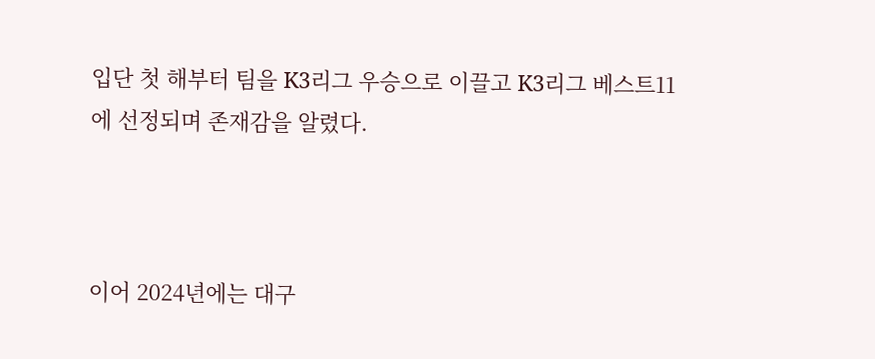입단 첫 해부터 팀을 K3리그 우승으로 이끌고 K3리그 베스트11에 선정되며 존재감을 알렸다.



이어 2024년에는 대구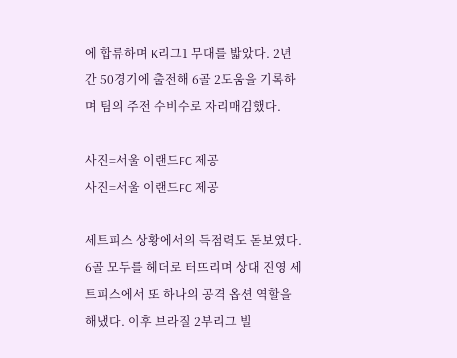에 합류하며 K리그1 무대를 밟았다. 2년간 50경기에 출전해 6골 2도움을 기록하며 팀의 주전 수비수로 자리매김했다.

사진=서울 이랜드FC 제공
사진=서울 이랜드FC 제공

세트피스 상황에서의 득점력도 돋보였다. 6골 모두를 헤더로 터뜨리며 상대 진영 세트피스에서 또 하나의 공격 옵션 역할을 해냈다. 이후 브라질 2부리그 빌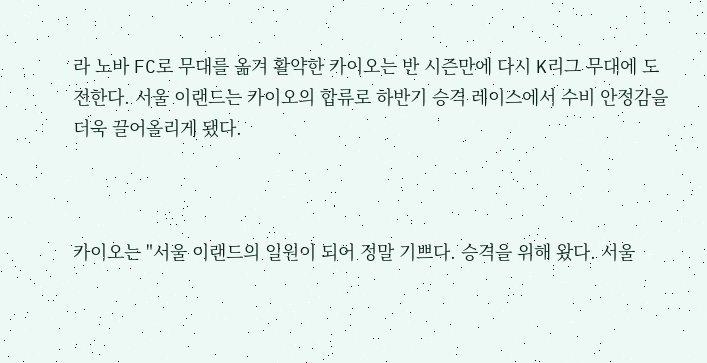라 노바 FC로 무대를 옮겨 활약한 카이오는 반 시즌만에 다시 K리그 무대에 도전한다. 서울 이랜드는 카이오의 합류로 하반기 승격 레이스에서 수비 안정감을 더욱 끌어올리게 됐다.



카이오는 "서울 이랜드의 일원이 되어 정말 기쁘다. 승격을 위해 왔다. 서울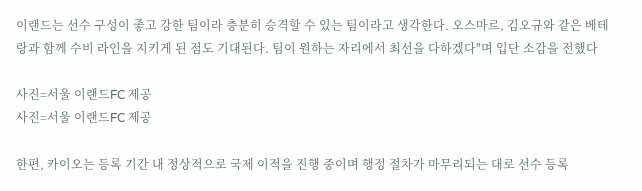이랜드는 선수 구성이 좋고 강한 팀이라 충분히 승격할 수 있는 팀이라고 생각한다. 오스마르, 김오규와 같은 베테랑과 함께 수비 라인을 지키게 된 점도 기대된다. 팀이 원하는 자리에서 최선을 다하겠다"며 입단 소감을 전했다

사진=서울 이랜드FC 제공
사진=서울 이랜드FC 제공

한편, 카이오는 등록 기간 내 정상적으로 국제 이적을 진행 중이며 행정 절차가 마무리되는 대로 선수 등록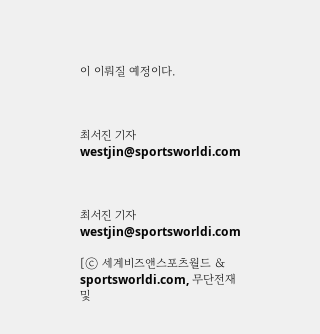이 이뤄질 예정이다.



최서진 기자 westjin@sportsworldi.com



최서진 기자 westjin@sportsworldi.com

[ⓒ 세계비즈앤스포츠월드 & sportsworldi.com, 무단전재 및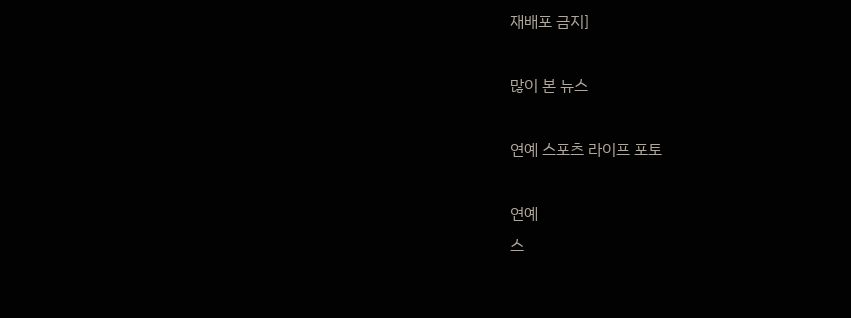재배포 금지]

많이 본 뉴스

연예 스포츠 라이프 포토

연예
스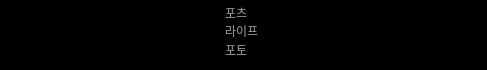포츠
라이프
포토